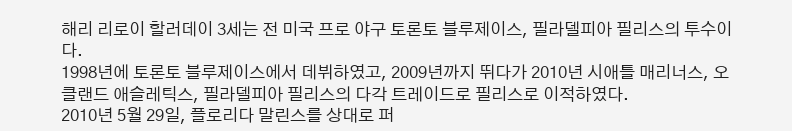해리 리로이 할러데이 3세는 전 미국 프로 야구 토론토 블루제이스, 필라델피아 필리스의 투수이다.
1998년에 토론토 블루제이스에서 데뷔하였고, 2009년까지 뛰다가 2010년 시애틀 매리너스, 오클랜드 애슬레틱스, 필라델피아 필리스의 다각 트레이드로 필리스로 이적하였다.
2010년 5월 29일, 플로리다 말린스를 상대로 퍼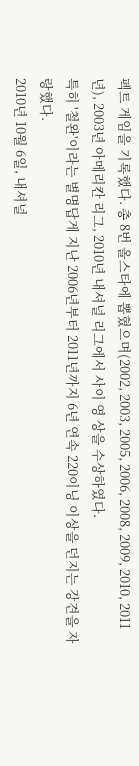펙트 게임을 기록했다. 총 8번 올스타에 뽑혔으며(2002, 2003, 2005, 2006, 2008, 2009, 2010, 2011년), 2003년 아메리칸 리그, 2010년 내셔널 리그에서 사이 영 상을 수상하였다.
특히 '철완'이라는 별명답게 지난 2006년부터 2011년까지 6년 연속 220이닝 이상을 던지는 강견을 자랑했다.
2010년 10월 6일, 내셔널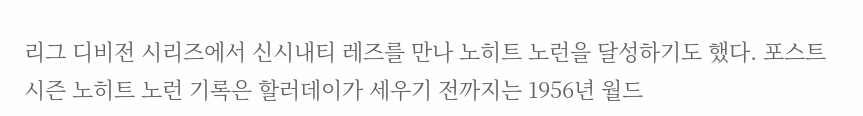리그 디비전 시리즈에서 신시내티 레즈를 만나 노히트 노런을 달성하기도 했다. 포스트 시즌 노히트 노런 기록은 할러데이가 세우기 전까지는 1956년 월드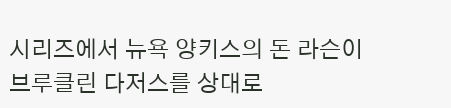시리즈에서 뉴욕 양키스의 돈 라슨이 브루클린 다저스를 상대로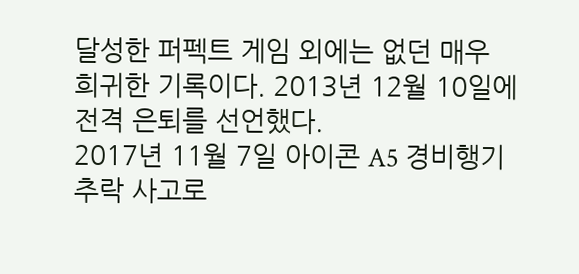달성한 퍼펙트 게임 외에는 없던 매우 희귀한 기록이다. 2013년 12월 10일에 전격 은퇴를 선언했다.
2017년 11월 7일 아이콘 A5 경비행기 추락 사고로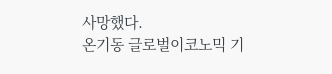사망했다.
온기동 글로벌이코노믹 기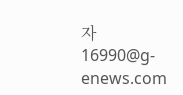자 16990@g-enews.com